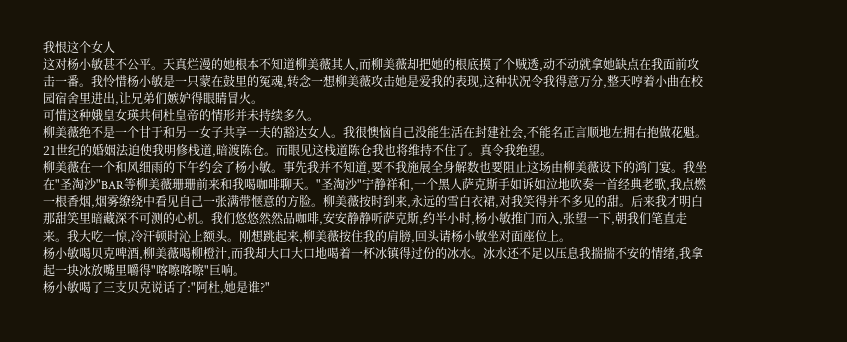我恨这个女人
这对杨小敏甚不公平。天真烂漫的她根本不知道柳美薇其人,而柳美薇却把她的根底摸了个贼透,动不动就拿她缺点在我面前攻击一番。我怜惜杨小敏是一只蒙在鼓里的冤魂,转念一想柳美薇攻击她是爱我的表现,这种状况令我得意万分,整天哼着小曲在校园宿舍里进出,让兄弟们嫉妒得眼睛冒火。
可惜这种娥皇女瑛共伺杜皇帝的情形并未持续多久。
柳美薇绝不是一个甘于和另一女子共享一夫的豁达女人。我很懊恼自己没能生活在封建社会,不能名正言顺地左拥右抱做花魁。21世纪的婚姻法迫使我明修栈道,暗渡陈仓。而眼见这栈道陈仓我也将维持不住了。真令我绝望。
柳美薇在一个和风细雨的下午约会了杨小敏。事先我并不知道,要不我施展全身解数也要阻止这场由柳美薇设下的鸿门宴。我坐在"圣淘沙"BAR等柳美薇珊珊前来和我喝咖啡聊天。"圣淘沙"宁静祥和,一个黑人萨克斯手如诉如泣地吹奏一首经典老歌,我点燃一根香烟,烟雾缭绕中看见自己一张满带惬意的方脸。柳美薇按时到来,永远的雪白衣裙,对我笑得并不多见的甜。后来我才明白那甜笑里暗藏深不可测的心机。我们悠悠然然品咖啡,安安静静听萨克斯,约半小时,杨小敏推门而入,张望一下,朝我们笔直走来。我大吃一惊,冷汗顿时沁上额头。刚想跳起来,柳美薇按住我的肩膀,回头请杨小敏坐对面座位上。
杨小敏喝贝克啤酒,柳美薇喝柳橙汁,而我却大口大口地喝着一杯冰镇得过份的冰水。冰水还不足以压息我揣揣不安的情绪,我拿起一块冰放嘴里嚼得"喀嚓喀嚓"巨响。
杨小敏喝了三支贝克说话了:"阿杜,她是谁?"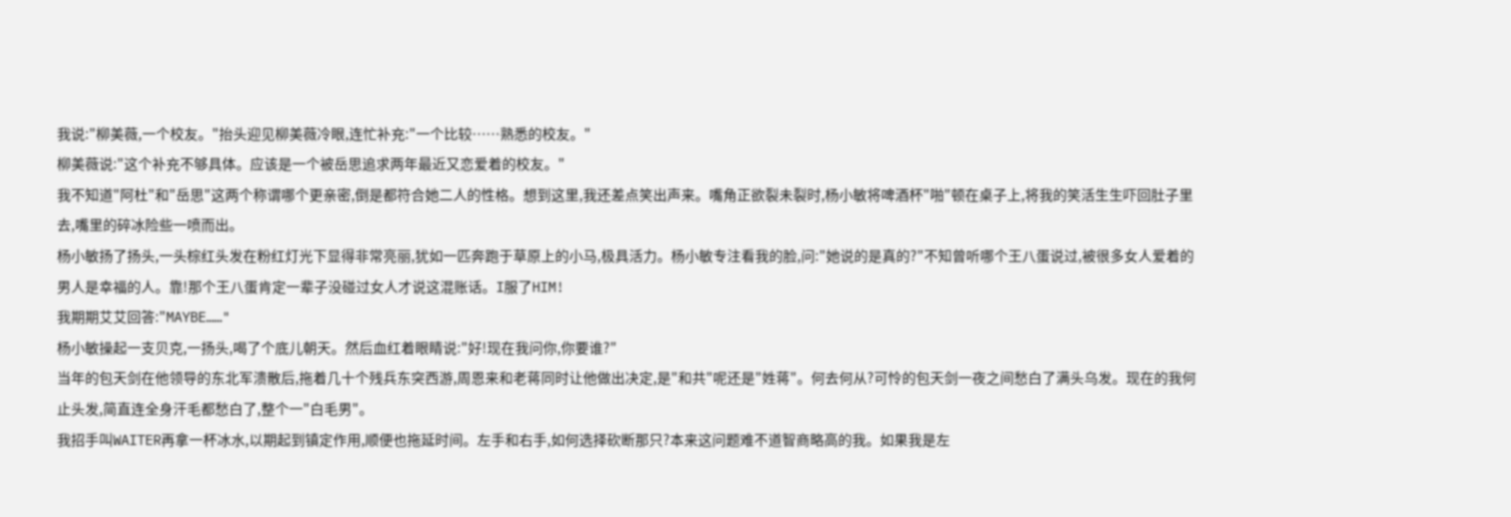我说:"柳美薇,一个校友。"抬头迎见柳美薇冷眼,连忙补充:"一个比较……熟悉的校友。"
柳美薇说:"这个补充不够具体。应该是一个被岳思追求两年最近又恋爱着的校友。"
我不知道"阿杜"和"岳思"这两个称谓哪个更亲密,倒是都符合她二人的性格。想到这里,我还差点笑出声来。嘴角正欲裂未裂时,杨小敏将啤酒杯"啪"顿在桌子上,将我的笑活生生吓回肚子里去,嘴里的碎冰险些一喷而出。
杨小敏扬了扬头,一头棕红头发在粉红灯光下显得非常亮丽,犹如一匹奔跑于草原上的小马,极具活力。杨小敏专注看我的脸,问:"她说的是真的?"不知曾听哪个王八蛋说过,被很多女人爱着的男人是幸福的人。靠!那个王八蛋肯定一辈子没碰过女人才说这混账话。I服了HIM!
我期期艾艾回答:"MAYBE……"
杨小敏操起一支贝克,一扬头,喝了个底儿朝天。然后血红着眼睛说:"好!现在我问你,你要谁?"
当年的包天剑在他领导的东北军溃散后,拖着几十个残兵东突西游,周恩来和老蒋同时让他做出决定,是"和共"呢还是"姓蒋"。何去何从?可怜的包天剑一夜之间愁白了满头乌发。现在的我何止头发,简直连全身汗毛都愁白了,整个一"白毛男"。
我招手叫WAITER再拿一杯冰水,以期起到镇定作用,顺便也拖延时间。左手和右手,如何选择砍断那只?本来这问题难不道智商略高的我。如果我是左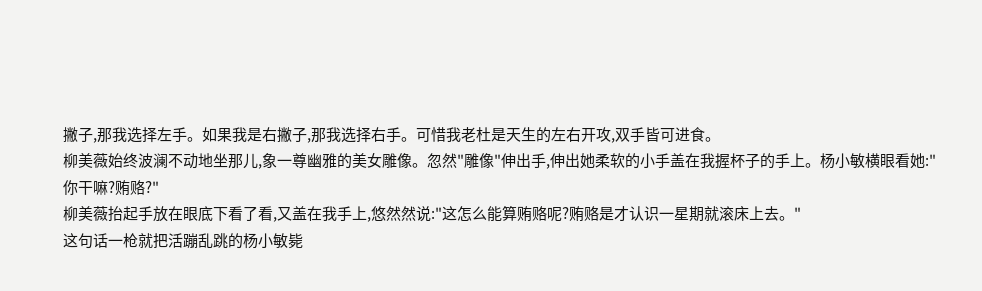撇子,那我选择左手。如果我是右撇子,那我选择右手。可惜我老杜是天生的左右开攻,双手皆可进食。
柳美薇始终波澜不动地坐那儿,象一尊幽雅的美女雕像。忽然"雕像"伸出手,伸出她柔软的小手盖在我握杯子的手上。杨小敏横眼看她:"你干嘛?贿赂?"
柳美薇抬起手放在眼底下看了看,又盖在我手上,悠然然说:"这怎么能算贿赂呢?贿赂是才认识一星期就滚床上去。"
这句话一枪就把活蹦乱跳的杨小敏毙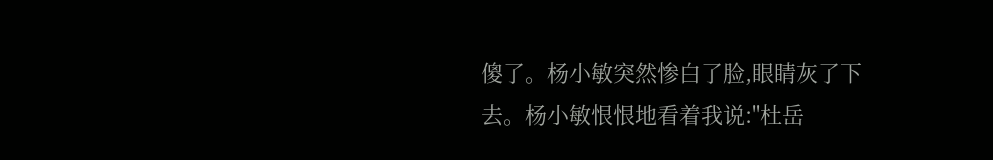傻了。杨小敏突然惨白了脸,眼睛灰了下去。杨小敏恨恨地看着我说:"杜岳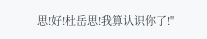思!好!杜岳思!我算认识你了!"